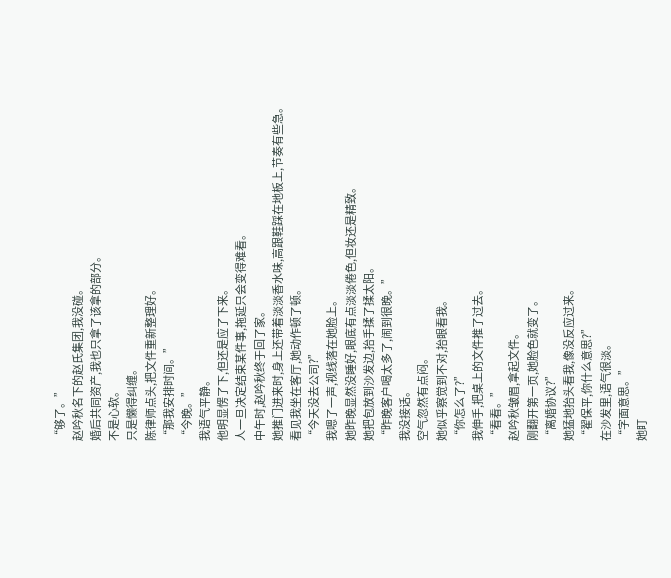“够了。”
赵吟秋名下的赵氏集团,我没碰。
婚后共同资产,我也只拿了该拿的部分。
不是心软。
只是懒得纠缠。
陈律师点头,把文件重新整理好。
“那我安排时间。”
“今晚。”
我语气平静。
他明显愣了下,但还是应了下来。
人一旦决定结束某件事,拖延只会变得难看。
中午时,赵吟秋终于回了家。
她推门进来时,身上还带着淡淡香水味,高跟鞋踩在地板上,节奏有些急。
看见我坐在客厅,她动作顿了顿。
“今天没去公司?”
我嗯了一声,视线落在她脸上。
她昨晚显然没睡好,眼底有点淡淡倦色,但妆还是精致。
她把包放到沙发边,抬手揉了揉太阳。
“昨晚客户喝太多了,闹到很晚。”
我没接话。
空气忽然有点闷。
她似乎察觉到不对,抬眼看我。
“你怎么了?”
我伸手,把桌上的文件推了过去。
“看看。”
赵吟秋皱眉,拿起文件。
刚翻开第一页,她脸色就变了。
“离婚协议?”
她猛地抬头看我,像没反应过来。
“翟保平,你什么意思?”
在沙发里,语气很淡。
“字面意思。”
她盯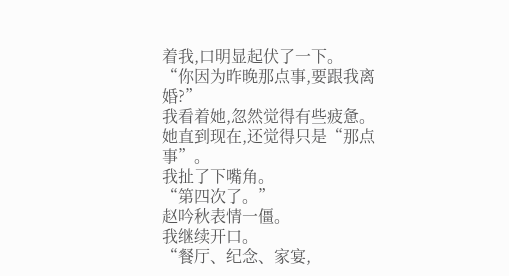着我,口明显起伏了一下。
“你因为昨晚那点事,要跟我离婚?”
我看着她,忽然觉得有些疲惫。
她直到现在,还觉得只是“那点事”。
我扯了下嘴角。
“第四次了。”
赵吟秋表情一僵。
我继续开口。
“餐厅、纪念、家宴,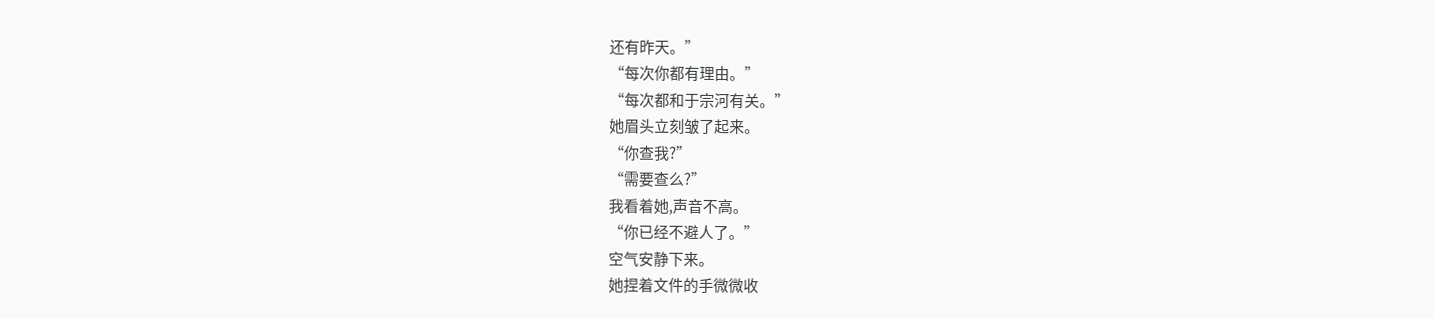还有昨天。”
“每次你都有理由。”
“每次都和于宗河有关。”
她眉头立刻皱了起来。
“你查我?”
“需要查么?”
我看着她,声音不高。
“你已经不避人了。”
空气安静下来。
她捏着文件的手微微收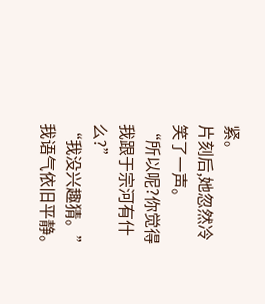紧。
片刻后,她忽然冷笑了一声。
“所以呢?你觉得我跟于宗河有什么?”
“我没兴趣猜。”
我语气依旧平静。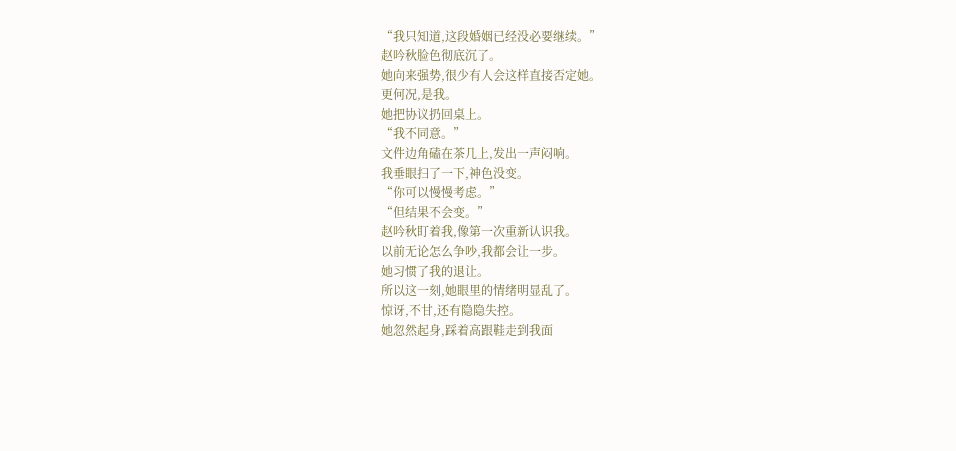“我只知道,这段婚姻已经没必要继续。”
赵吟秋脸色彻底沉了。
她向来强势,很少有人会这样直接否定她。
更何况,是我。
她把协议扔回桌上。
“我不同意。”
文件边角磕在茶几上,发出一声闷响。
我垂眼扫了一下,神色没变。
“你可以慢慢考虑。”
“但结果不会变。”
赵吟秋盯着我,像第一次重新认识我。
以前无论怎么争吵,我都会让一步。
她习惯了我的退让。
所以这一刻,她眼里的情绪明显乱了。
惊讶,不甘,还有隐隐失控。
她忽然起身,踩着高跟鞋走到我面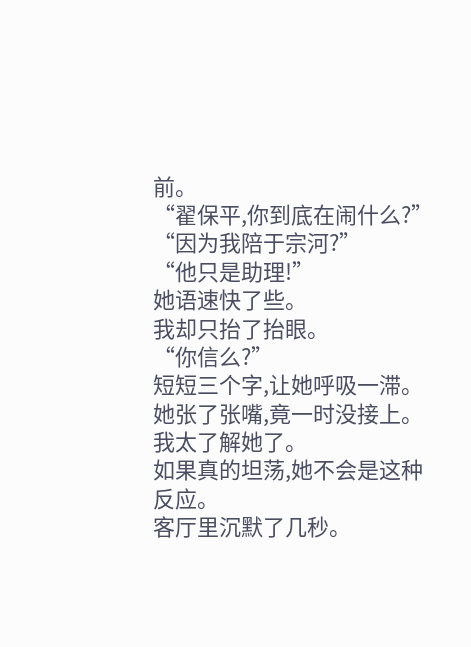前。
“翟保平,你到底在闹什么?”
“因为我陪于宗河?”
“他只是助理!”
她语速快了些。
我却只抬了抬眼。
“你信么?”
短短三个字,让她呼吸一滞。
她张了张嘴,竟一时没接上。
我太了解她了。
如果真的坦荡,她不会是这种反应。
客厅里沉默了几秒。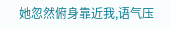她忽然俯身靠近我,语气压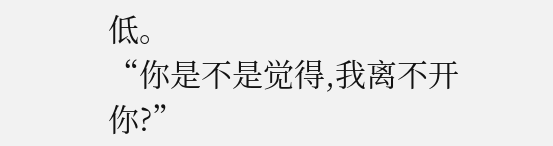低。
“你是不是觉得,我离不开你?”